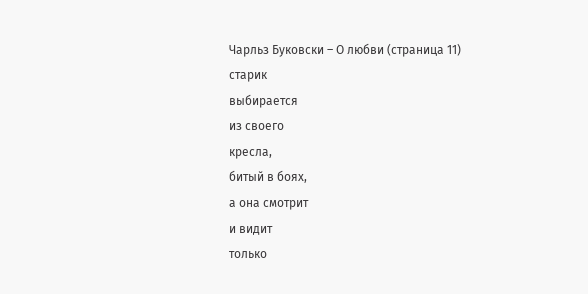Чарльз Буковски – О любви (страница 11)
старик
выбирается
из своего
кресла,
битый в боях,
а она смотрит
и видит
только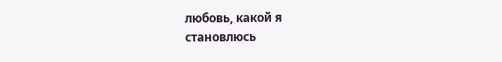любовь, какой я
становлюсь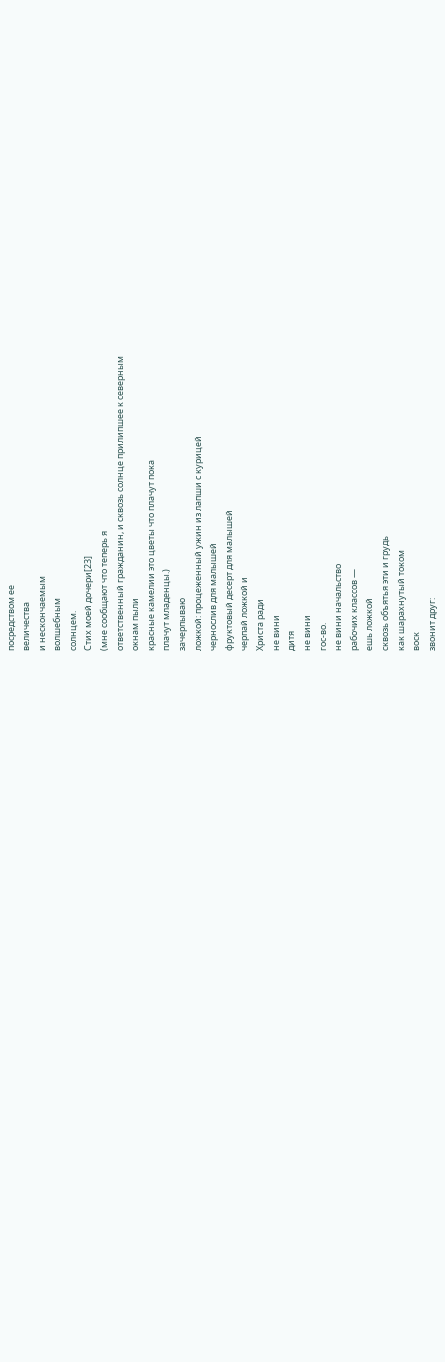посредством ее
величества
и нескончаемым
волшебным
солнцем.
Стих моей дочери[23]
(мне сообщают что теперь я
ответственный гражданин, и сквозь солнце прилипшее к северным
окнам пыли
красные камелии это цветы что плачут пока
плачут младенцы.)
зачерпываю
ложкой: процеженный ужин из лапши с курицей
чернослив для малышей
фруктовый десерт для малышей
черпай ложкой и
Христа ради
не вини
дитя
не вини
гос-во.
не вини начальство
рабочих классов —
ешь ложкой
сквозь объятья эти и грудь
как шарахнутый током
воск
звонит друг: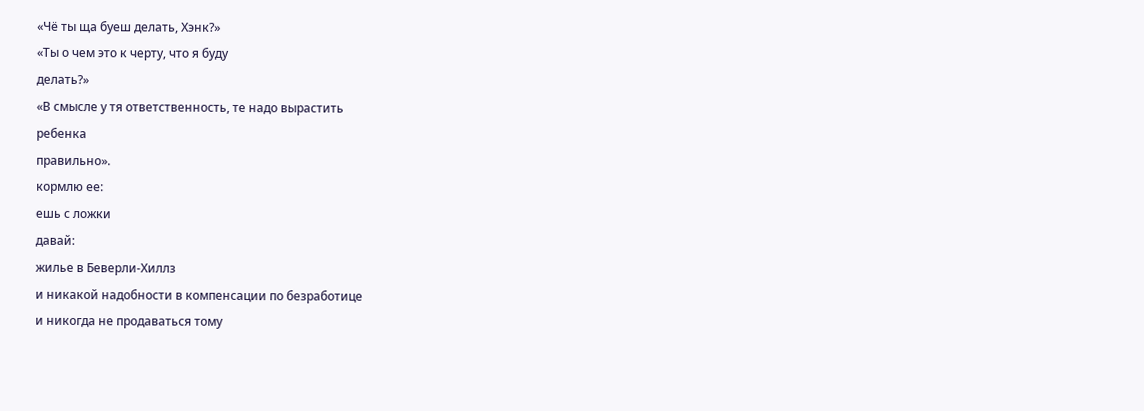«Чё ты ща буеш делать, Хэнк?»
«Ты о чем это к черту, что я буду
делать?»
«В смысле у тя ответственность, те надо вырастить
ребенка
правильно».
кормлю ее:
ешь с ложки
давай:
жилье в Беверли-Хиллз
и никакой надобности в компенсации по безработице
и никогда не продаваться тому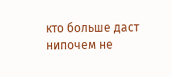кто больше даст
нипочем не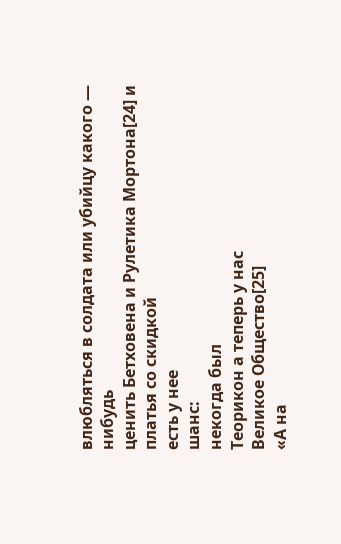влюбляться в солдата или убийцу какого —
нибудь
ценить Бетховена и Рулетика Мортона[24] и
платья со скидкой
есть у нее
шанс:
некогда был
Теорикон а теперь у нас
Великое Общество[25]
«А на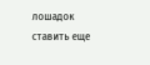лошадок ставить еще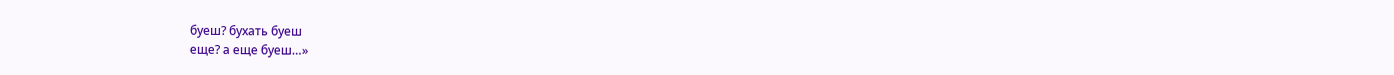буеш? бухать буеш
еще? а еще буеш…»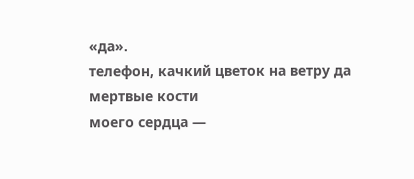«да».
телефон, качкий цветок на ветру да мертвые кости
моего сердца —